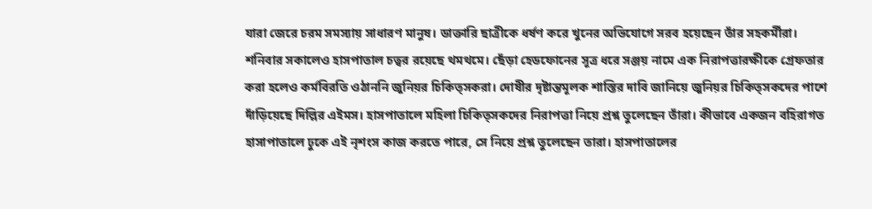যারা জেরে চরম সমস্যায় সাধারণ মানুষ। ডাক্তারি ছাত্রীকে ধর্ষণ করে খুনের অভিযোগে সরব হয়েছেন তাঁর সহকর্মীরা। শনিবার সকালেও হাসপাতাল চত্বর রয়েছে থমথমে। ছেঁড়া হেডফোনের সূত্র ধরে সঞ্জয় নামে এক নিরাপত্তারক্ষীকে গ্রেফতার করা হলেও কর্মবিরতি ওঠাননি জুনিয়র চিকিত্সকরা। দোষীর দৃষ্টান্তমূলক শাস্তির দাবি জানিয়ে জুনিয়র চিকিত্সকদের পাশে দাঁড়িয়েছে দিল্লির এইমস। হাসপাতালে মহিলা চিকিত্সকদের নিরাপত্তা নিয়ে প্রশ্ন তুলেছেন তাঁরা। কীভাবে একজন বহিরাগত হাসাপাতালে ঢুকে এই নৃশংস কাজ করতে পারে, সে নিয়ে প্রশ্ন তুলেছেন তারা। হাসপাতালের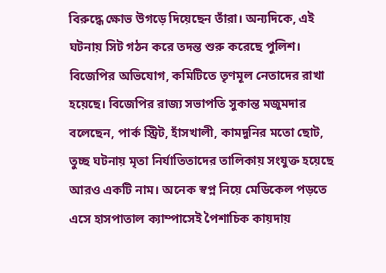বিরুদ্ধে ক্ষোভ উগড়ে দিয়েছেন তাঁরা। অন্যদিকে, এই ঘটনায় সিট গঠন করে তদন্ত শুরু করেছে পুলিশ। বিজেপির অভিযোগ, কমিটিতে তৃণমূল নেতাদের রাখা হয়েছে। বিজেপির রাজ্য সভাপতি সুকান্ত মজুমদার বলেছেন, পার্ক স্ট্রিট, হাঁসখালী, কামদুনির মতো ছোট, তুচ্ছ ঘটনায় মৃতা নির্যাতিতাদের তালিকায় সংযুক্ত হয়েছে আরও একটি নাম। অনেক স্বপ্ন নিয়ে মেডিকেল পড়তে এসে হাসপাতাল ক্যাম্পাসেই পৈশাচিক কায়দায়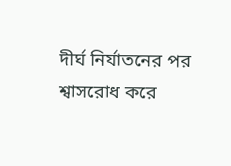দীর্ঘ নির্যাতনের পর শ্বাসরোধ করে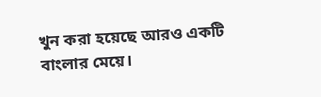খুন করা হয়েছে আরও একটি বাংলার মেয়ে।